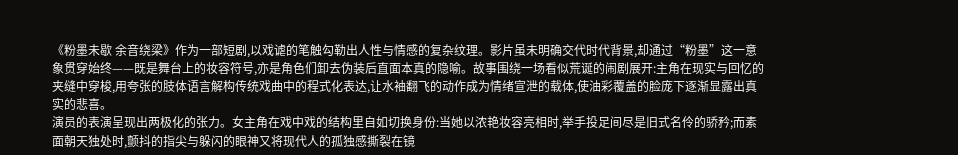《粉墨未歇 余音绕梁》作为一部短剧,以戏谑的笔触勾勒出人性与情感的复杂纹理。影片虽未明确交代时代背景,却通过“粉墨”这一意象贯穿始终——既是舞台上的妆容符号,亦是角色们卸去伪装后直面本真的隐喻。故事围绕一场看似荒诞的闹剧展开:主角在现实与回忆的夹缝中穿梭,用夸张的肢体语言解构传统戏曲中的程式化表达,让水袖翻飞的动作成为情绪宣泄的载体,使油彩覆盖的脸庞下逐渐显露出真实的悲喜。
演员的表演呈现出两极化的张力。女主角在戏中戏的结构里自如切换身份:当她以浓艳妆容亮相时,举手投足间尽是旧式名伶的骄矜;而素面朝天独处时,颤抖的指尖与躲闪的眼神又将现代人的孤独感撕裂在镜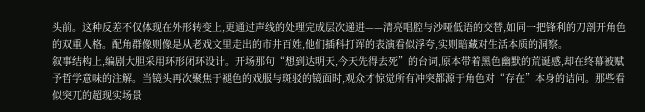头前。这种反差不仅体现在外形转变上,更通过声线的处理完成层次递进——清亮唱腔与沙哑低语的交替,如同一把锋利的刀剖开角色的双重人格。配角群像则像是从老戏文里走出的市井百姓,他们插科打诨的表演看似浮夸,实则暗藏对生活本质的洞察。
叙事结构上,编剧大胆采用环形闭环设计。开场那句“想到达明天,今天先得去死”的台词,原本带着黑色幽默的荒诞感,却在终幕被赋予哲学意味的注解。当镜头再次聚焦于褪色的戏服与斑驳的镜面时,观众才惊觉所有冲突都源于角色对“存在”本身的诘问。那些看似突兀的超现实场景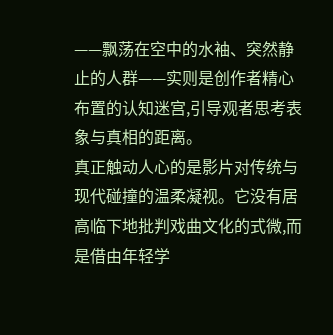——飘荡在空中的水袖、突然静止的人群——实则是创作者精心布置的认知迷宫,引导观者思考表象与真相的距离。
真正触动人心的是影片对传统与现代碰撞的温柔凝视。它没有居高临下地批判戏曲文化的式微,而是借由年轻学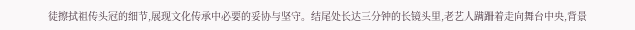徒擦拭祖传头冠的细节,展现文化传承中必要的妥协与坚守。结尾处长达三分钟的长镜头里,老艺人蹒跚着走向舞台中央,背景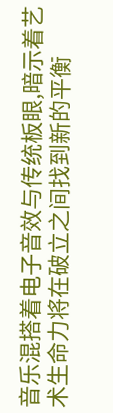音乐混搭着电子音效与传统板眼,暗示着艺术生命力将在破立之间找到新的平衡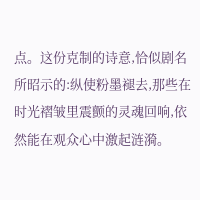点。这份克制的诗意,恰似剧名所昭示的:纵使粉墨褪去,那些在时光褶皱里震颤的灵魂回响,依然能在观众心中激起涟漪。